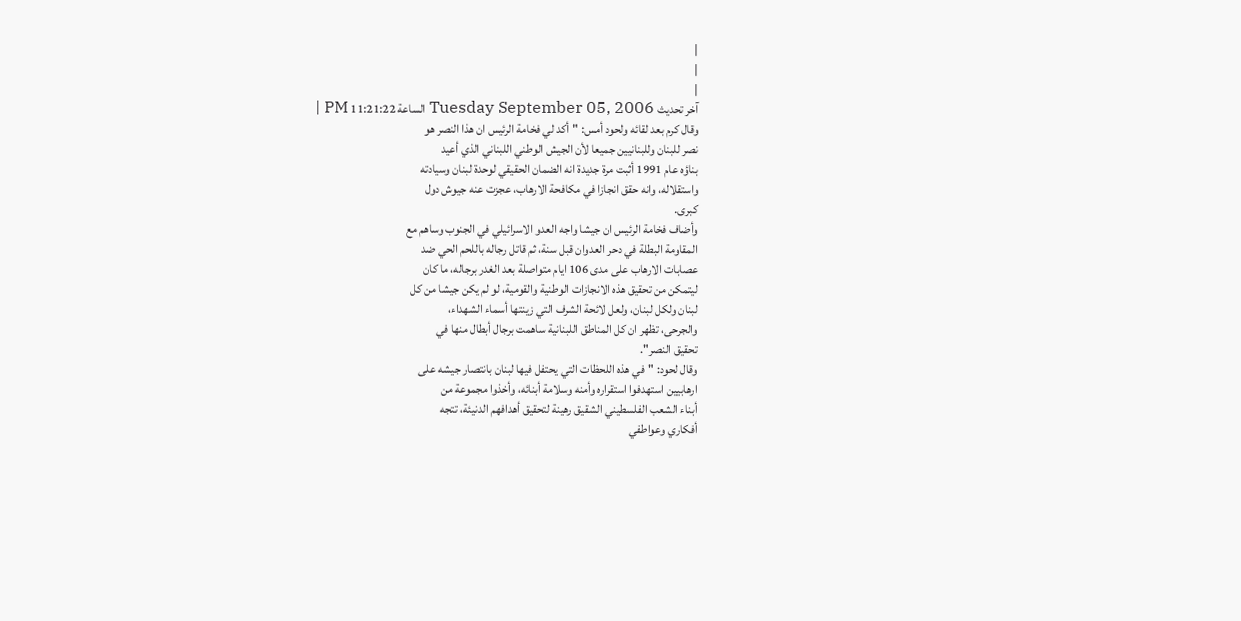|
|
|
آخر تحديث Tuesday September 05, 2006 الساعة 11:21:22 PM |
وقال كرم بعد لقائه ولحود أمس: "أكد لي فخامة الرئيس ان هذا النصر هو
نصر للبنان وللبنانيين جميعا لأن الجيش الوطني اللبناني الذي أعيد
بناؤه عام 1991 أثبت مرة جديدة انه الضمان الحقيقي لوحدة لبنان وسيادته
واستقلاله، وانه حقق انجازا في مكافحة الارهاب، عجزت عنه جيوش دول
كبرى.
وأضاف فخامة الرئيس ان جيشا واجه العدو الاسرائيلي في الجنوب وساهم مع
المقاومة البطلة في دحر العدوان قبل سنة، ثم قاتل رجاله باللحم الحي ضد
عصابات الارهاب على مدى 106 ايام متواصلة بعد الغدر برجاله، ما كان
ليتمكن من تحقيق هذه الانجازات الوطنية والقومية، لو لم يكن جيشا من كل
لبنان ولكل لبنان، ولعل لائحة الشرف التي زينتها أسماء الشهداء،
والجرحى، تظهر ان كل المناطق اللبنانية ساهمت برجال أبطال منها في
تحقيق النصر".
وقال لحود: "في هذه اللحظات التي يحتفل فيها لبنان بانتصار جيشه على
ارهابيين استهدفوا استقراره وأمنه وسلامة أبنائه، وأخذوا مجموعة من
أبناء الشعب الفلسطيني الشقيق رهينة لتحقيق أهدافهم الدنيئة، تتجه
أفكاري وعواطفي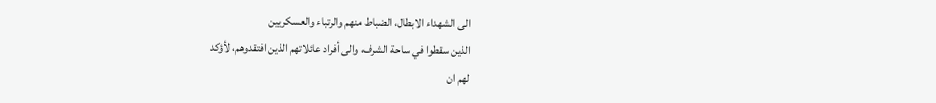الى الشهداء الابطال، الضباط منهم والرتباء والعسكريين
الذين سقطوا في ساحة الشرف، والى أفراد عائلاتهم الذين افتقدوهم، لأؤكد
لهم ان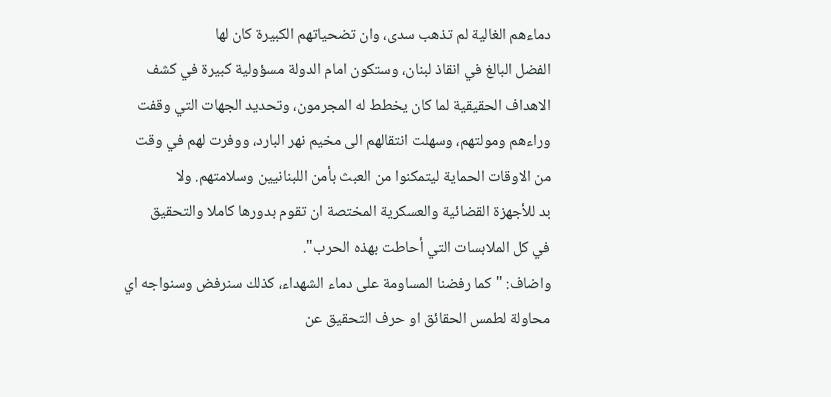دماءهم الغالية لم تذهب سدى، وان تضحياتهم الكبيرة كان لها
الفضل البالغ في انقاذ لبنان، وستكون امام الدولة مسؤولية كبيرة في كشف
الاهداف الحقيقية لما كان يخطط له المجرمون، وتحديد الجهات التي وقفت
وراءهم ومولتهم، وسهلت انتقالهم الى مخيم نهر البارد، ووفرت لهم في وقت
من الاوقات الحماية ليتمكنوا من العبث بأمن اللبنانيين وسلامتهم. ولا
بد للأجهزة القضائية والعسكرية المختصة ان تقوم بدورها كاملا والتحقيق
في كل الملابسات التي أحاطت بهذه الحرب".
واضاف: "كما رفضنا المساومة على دماء الشهداء، كذلك سنرفض وسنواجه اي
محاولة لطمس الحقائق او حرف التحقيق عن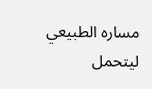مساره الطبيعي ليتحمل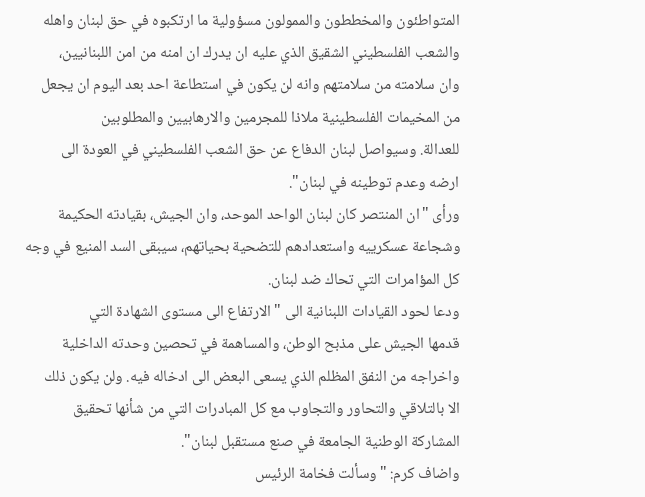المتواطئون والمخططون والممولون مسؤولية ما ارتكبوه في حق لبنان واهله
والشعب الفلسطيني الشقيق الذي عليه ان يدرك ان امنه من امن اللبنانيين،
وان سلامته من سلامتهم وانه لن يكون في استطاعة احد بعد اليوم ان يجعل
من المخيمات الفلسطينية ملاذا للمجرمين والارهابيين والمطلوبين
للعدالة. وسيواصل لبنان الدفاع عن حق الشعب الفلسطيني في العودة الى
ارضه وعدم توطينه في لبنان".
ورأى "ان المنتصر كان لبنان الواحد الموحد، وان الجيش، بقيادته الحكيمة
وشجاعة عسكرييه واستعدادهم للتضحية بحياتهم، سيبقى السد المنيع في وجه
كل المؤامرات التي تحاك ضد لبنان.
ودعا لحود القيادات اللبنانية الى "الارتفاع الى مستوى الشهادة التي
قدمها الجيش على مذبح الوطن، والمساهمة في تحصين وحدته الداخلية
واخراجه من النفق المظلم الذي يسعى البعض الى ادخاله فيه. ولن يكون ذلك
الا بالتلاقي والتحاور والتجاوب مع كل المبادرات التي من شأنها تحقيق
المشاركة الوطنية الجامعة في صنع مستقبل لبنان".
واضاف كرم: "وسألت فخامة الرئيس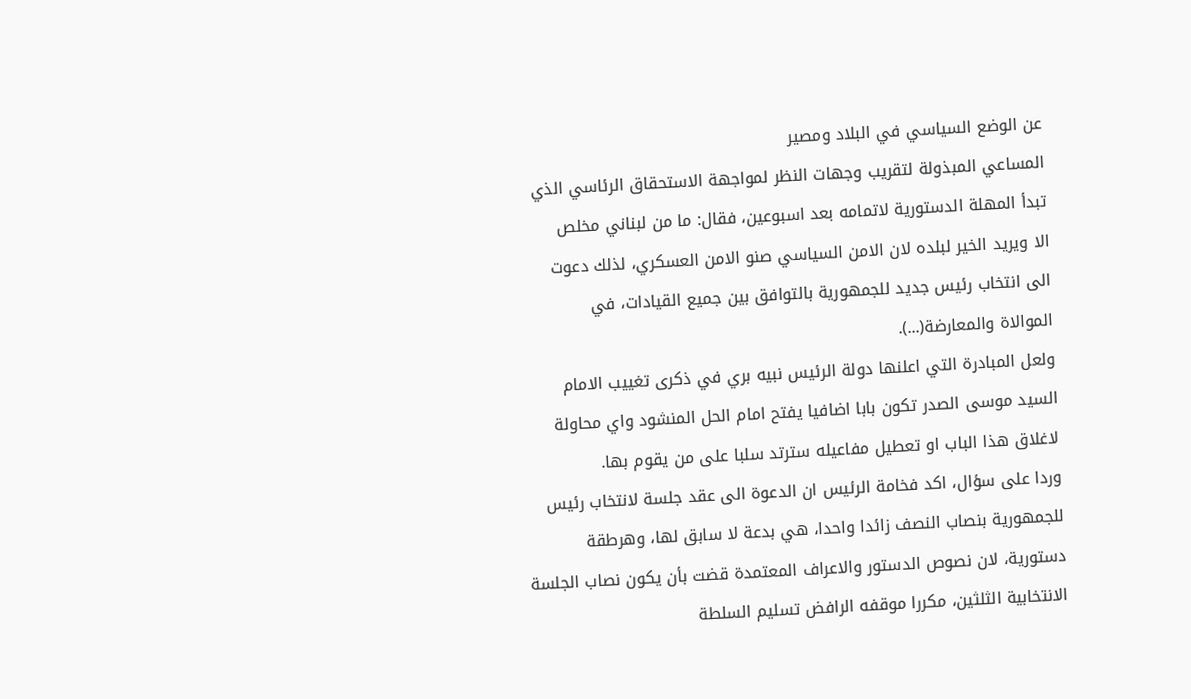عن الوضع السياسي في البلاد ومصير
المساعي المبذولة لتقريب وجهات النظر لمواجهة الاستحقاق الرئاسي الذي
تبدأ المهلة الدستورية لاتمامه بعد اسبوعين، فقال: ما من لبناني مخلص
الا ويريد الخير لبلده لان الامن السياسي صنو الامن العسكري، لذلك دعوت
الى انتخاب رئيس جديد للجمهورية بالتوافق بين جميع القيادات، في
الموالاة والمعارضة(...).
ولعل المبادرة التي اعلنها دولة الرئيس نبيه بري في ذكرى تغييب الامام
السيد موسى الصدر تكون بابا اضافيا يفتح امام الحل المنشود واي محاولة
لاغلاق هذا الباب او تعطيل مفاعيله سترتد سلبا على من يقوم بها.
وردا على سؤال، اكد فخامة الرئيس ان الدعوة الى عقد جلسة لانتخاب رئيس
للجمهورية بنصاب النصف زائدا واحدا، هي بدعة لا سابق لها، وهرطقة
دستورية، لان نصوص الدستور والاعراف المعتمدة قضت بأن يكون نصاب الجلسة
الانتخابية الثلثين، مكررا موقفه الرافض تسليم السلطة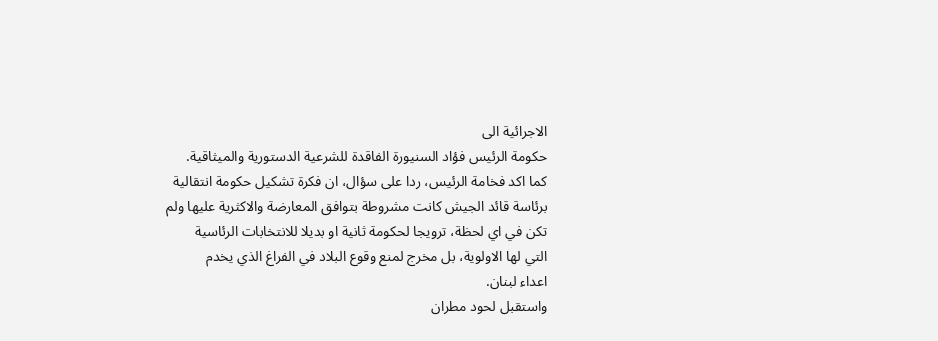الاجرائية الى
حكومة الرئيس فؤاد السنيورة الفاقدة للشرعية الدستورية والميثاقية.
كما اكد فخامة الرئيس، ردا على سؤال، ان فكرة تشكيل حكومة انتقالية
برئاسة قائد الجيش كانت مشروطة بتوافق المعارضة والاكثرية عليها ولم
تكن في اي لحظة، ترويجا لحكومة ثانية او بديلا للانتخابات الرئاسية
التي لها الاولوية، بل مخرج لمنع وقوع البلاد في الفراغ الذي يخدم
اعداء لبنان.
واستقبل لحود مطران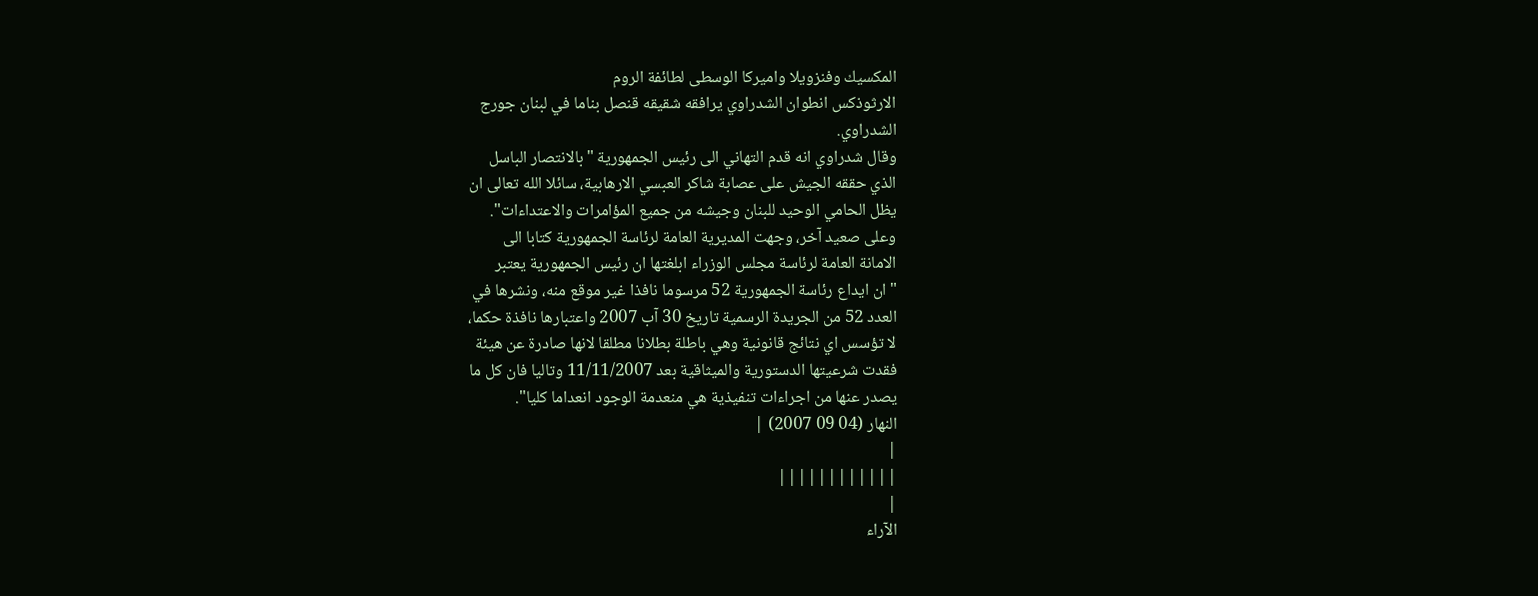المكسيك وفنزويلا واميركا الوسطى لطائفة الروم
الارثوذكس انطوان الشدراوي يرافقه شقيقه قنصل بناما في لبنان جورج
الشدراوي.
وقال شدراوي انه قدم التهاني الى رئيس الجمهورية "بالانتصار الباسل
الذي حققه الجيش على عصابة شاكر العبسي الارهابية، سائلا الله تعالى ان
يظل الحامي الوحيد للبنان وجيشه من جميع المؤامرات والاعتداءات".
وعلى صعيد آخر، وجهت المديرية العامة لرئاسة الجمهورية كتابا الى
الامانة العامة لرئاسة مجلس الوزراء ابلغتها ان رئيس الجمهورية يعتبر
"ان ايداع رئاسة الجمهورية 52 مرسوما نافذا غير موقع منه، ونشرها في
العدد 52 من الجريدة الرسمية تاريخ 30 آب 2007 واعتبارها نافذة حكما،
لا تؤسس اي نتائج قانونية وهي باطلة بطلانا مطلقا لانها صادرة عن هيئة
فقدت شرعيتها الدستورية والميثاقية بعد 11/11/2007 وتاليا فان كل ما
يصدر عنها من اجراءات تنفيذية هي منعدمة الوجود انعداما كليا".
النهار (04 09 2007) |
|
||||||||||||
|
الآراء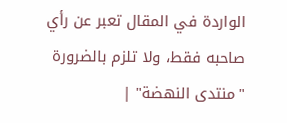الواردة في المقال تعبر عن رأي صاحبه فقط، ولا تلزم بالضرورة "منتدى النهضة" |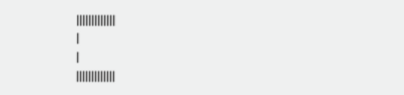|||||||||||||
|
|
|||||||||||||